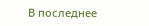В последнее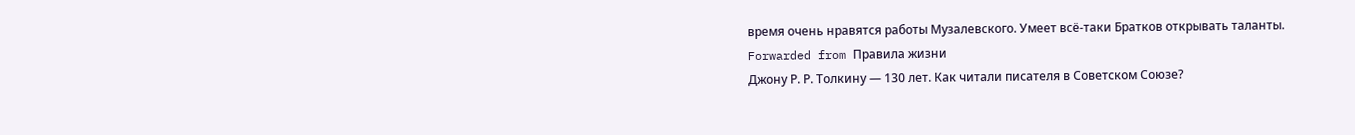время очень нравятся работы Музалевского. Умеет всё-таки Братков открывать таланты.
Forwarded from Правила жизни
Джону Р. Р. Толкину — 130 лет. Как читали писателя в Советском Союзе?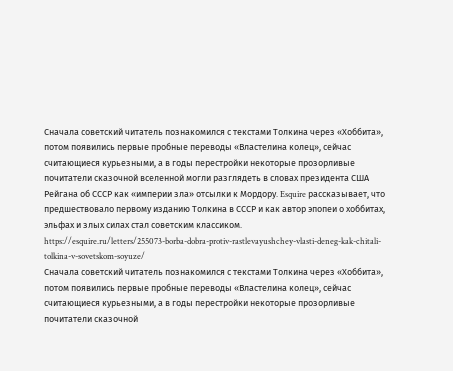Сначала советский читатель познакомился с текстами Толкина через «Хоббита», потом появились первые пробные переводы «Властелина колец», сейчас считающиеся курьезными, а в годы перестройки некоторые прозорливые почитатели сказочной вселенной могли разглядеть в словах президента США Рейгана об СССР как «империи зла» отсылки к Мордору. Esquire рассказывает, что предшествовало первому изданию Толкина в СССР и как автор эпопеи о хоббитах, эльфах и злых силах стал советским классиком.
https://esquire.ru/letters/255073-borba-dobra-protiv-rastlevayushchey-vlasti-deneg-kak-chitali-tolkina-v-sovetskom-soyuze/
Сначала советский читатель познакомился с текстами Толкина через «Хоббита», потом появились первые пробные переводы «Властелина колец», сейчас считающиеся курьезными, а в годы перестройки некоторые прозорливые почитатели сказочной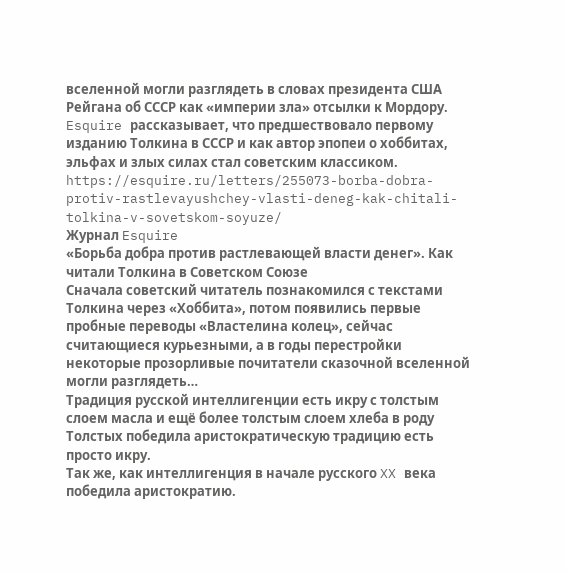вселенной могли разглядеть в словах президента США Рейгана об СССР как «империи зла» отсылки к Мордору. Esquire рассказывает, что предшествовало первому изданию Толкина в СССР и как автор эпопеи о хоббитах, эльфах и злых силах стал советским классиком.
https://esquire.ru/letters/255073-borba-dobra-protiv-rastlevayushchey-vlasti-deneg-kak-chitali-tolkina-v-sovetskom-soyuze/
Журнал Esquire
«Борьба добра против растлевающей власти денег». Как читали Толкина в Советском Союзе
Сначала советский читатель познакомился с текстами Толкина через «Хоббита», потом появились первые пробные переводы «Властелина колец», сейчас считающиеся курьезными, а в годы перестройки некоторые прозорливые почитатели сказочной вселенной могли разглядеть…
Традиция русской интеллигенции есть икру с толстым слоем масла и ещё более толстым слоем хлеба в роду Толстых победила аристократическую традицию есть просто икру.
Так же, как интеллигенция в начале русского XX века победила аристократию.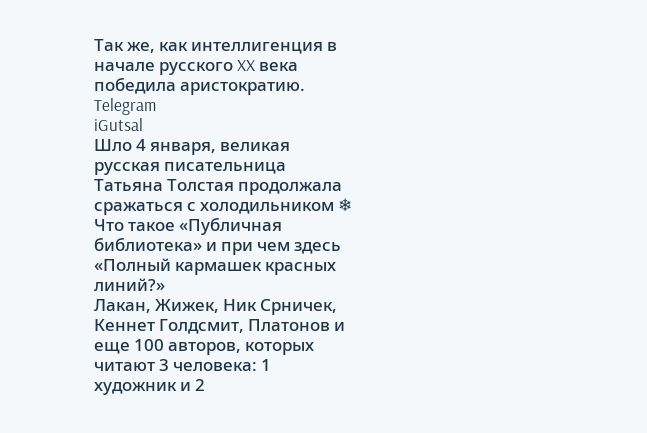Так же, как интеллигенция в начале русского XX века победила аристократию.
Telegram
iGutsal
Шло 4 января, великая русская писательница Татьяна Толстая продолжала сражаться с холодильником ❄
Что такое «Публичная библиотека» и при чем здесь «Полный кармашек красных линий?»
Лакан, Жижек, Ник Срничек, Кеннет Голдсмит, Платонов и еще 100 авторов, которых читают 3 человека: 1 художник и 2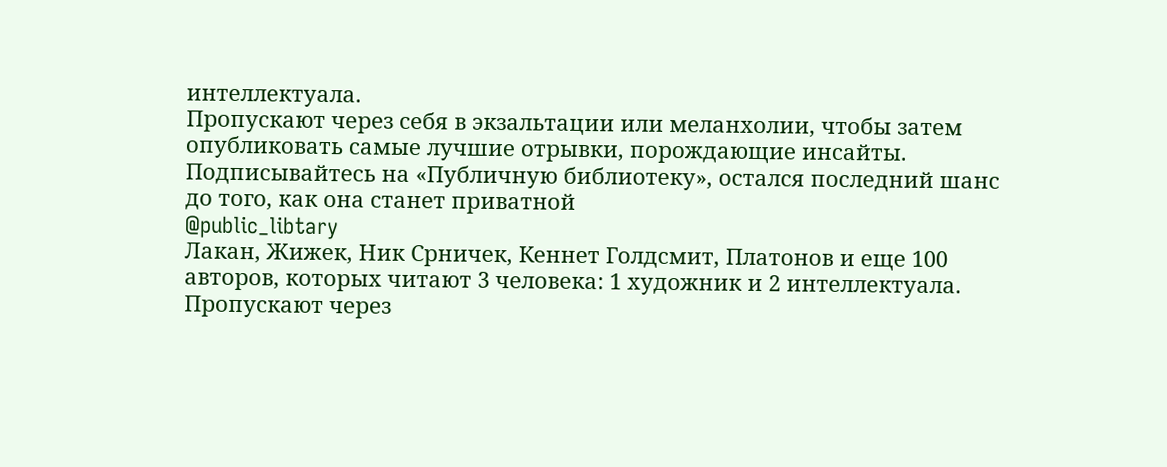интеллектуала.
Пропускают через себя в экзальтации или меланхолии, чтобы затем опубликовать самые лучшие отрывки, порождающие инсайты.
Подписывайтесь на «Публичную библиотеку», остался последний шанс до того, как она станет приватной
@public_libtary
Лакан, Жижек, Ник Срничек, Кеннет Голдсмит, Платонов и еще 100 авторов, которых читают 3 человека: 1 художник и 2 интеллектуала.
Пропускают через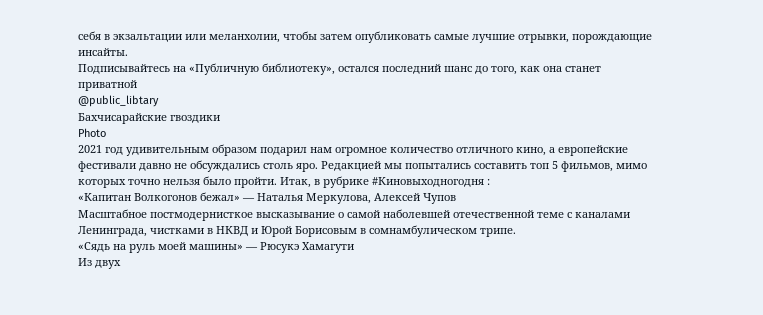себя в экзальтации или меланхолии, чтобы затем опубликовать самые лучшие отрывки, порождающие инсайты.
Подписывайтесь на «Публичную библиотеку», остался последний шанс до того, как она станет приватной
@public_libtary
Бахчисарайские гвоздики
Photo
2021 год удивительным образом подарил нам огромное количество отличного кино, а европейские фестивали давно не обсуждались столь яро. Редакцией мы попытались составить топ 5 фильмов, мимо которых точно нельзя было пройти. Итак, в рубрике #Киновыходногодня :
«Капитан Волкогонов бежал» — Наталья Меркулова, Алексей Чупов
Масштабное постмодернисткое высказывание о самой наболевшей отечественной теме с каналами Ленинграда, чистками в НКВД и Юрой Борисовым в сомнамбулическом трипе.
«Сядь на руль моей машины» — Рюсукэ Хамагути
Из двух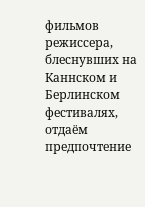фильмов режиссера, блеснувших на Каннском и Берлинском фестивалях, отдаём предпочтение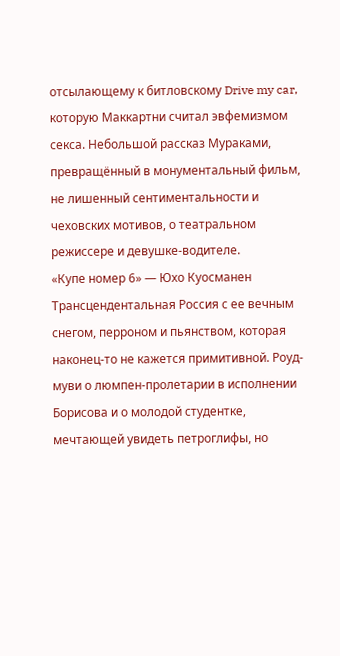отсылающему к битловскому Drive my car, которую Маккартни считал эвфемизмом секса. Небольшой рассказ Мураками, превращённый в монументальный фильм, не лишенный сентиментальности и чеховских мотивов, о театральном режиссере и девушке-водителе.
«Купе номер 6» — Юхо Куосманен
Трансцендентальная Россия с ее вечным снегом, перроном и пьянством, которая наконец-то не кажется примитивной. Роуд-муви о люмпен-пролетарии в исполнении Борисова и о молодой студентке, мечтающей увидеть петроглифы, но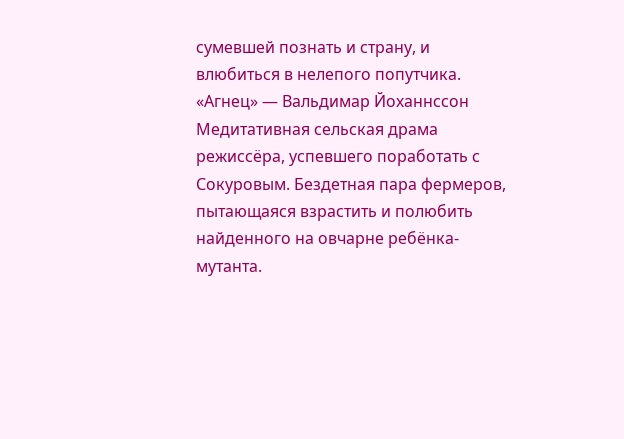сумевшей познать и страну, и влюбиться в нелепого попутчика.
«Агнец» — Вальдимар Йоханнссон
Медитативная сельская драма режиссёра, успевшего поработать с Сокуровым. Бездетная пара фермеров, пытающаяся взрастить и полюбить найденного на овчарне ребёнка-мутанта.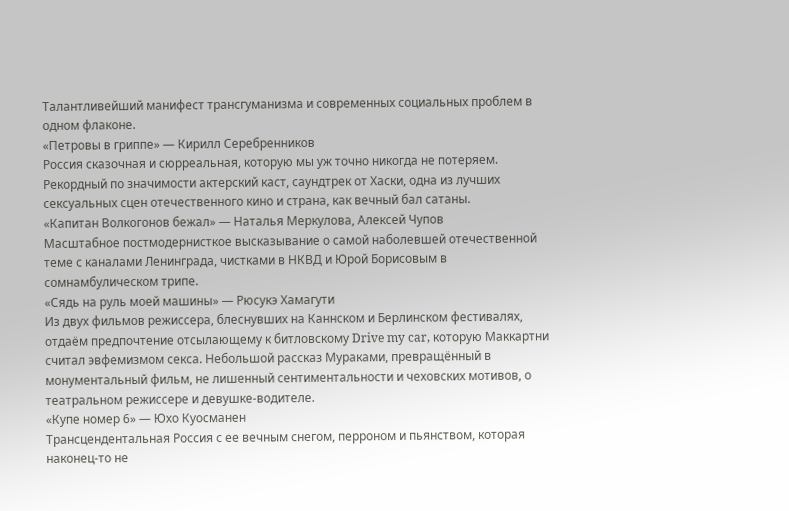Талантливейший манифест трансгуманизма и современных социальных проблем в одном флаконе.
«Петровы в гриппе» — Кирилл Серебренников
Россия сказочная и сюрреальная, которую мы уж точно никогда не потеряем. Рекордный по значимости актерский каст, саундтрек от Хаски, одна из лучших сексуальных сцен отечественного кино и страна, как вечный бал сатаны.
«Капитан Волкогонов бежал» — Наталья Меркулова, Алексей Чупов
Масштабное постмодернисткое высказывание о самой наболевшей отечественной теме с каналами Ленинграда, чистками в НКВД и Юрой Борисовым в сомнамбулическом трипе.
«Сядь на руль моей машины» — Рюсукэ Хамагути
Из двух фильмов режиссера, блеснувших на Каннском и Берлинском фестивалях, отдаём предпочтение отсылающему к битловскому Drive my car, которую Маккартни считал эвфемизмом секса. Небольшой рассказ Мураками, превращённый в монументальный фильм, не лишенный сентиментальности и чеховских мотивов, о театральном режиссере и девушке-водителе.
«Купе номер 6» — Юхо Куосманен
Трансцендентальная Россия с ее вечным снегом, перроном и пьянством, которая наконец-то не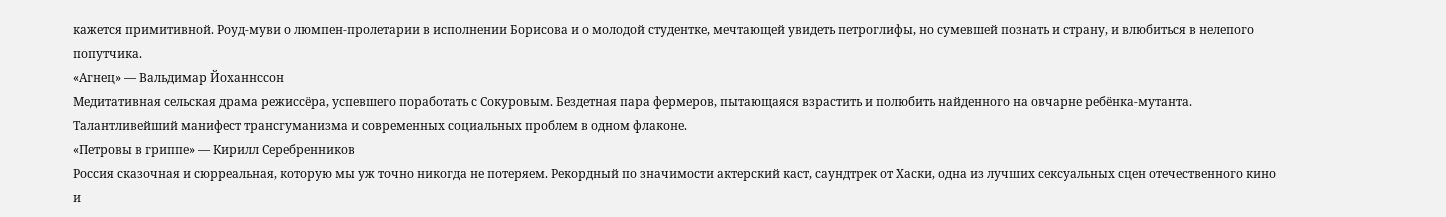кажется примитивной. Роуд-муви о люмпен-пролетарии в исполнении Борисова и о молодой студентке, мечтающей увидеть петроглифы, но сумевшей познать и страну, и влюбиться в нелепого попутчика.
«Агнец» — Вальдимар Йоханнссон
Медитативная сельская драма режиссёра, успевшего поработать с Сокуровым. Бездетная пара фермеров, пытающаяся взрастить и полюбить найденного на овчарне ребёнка-мутанта. Талантливейший манифест трансгуманизма и современных социальных проблем в одном флаконе.
«Петровы в гриппе» — Кирилл Серебренников
Россия сказочная и сюрреальная, которую мы уж точно никогда не потеряем. Рекордный по значимости актерский каст, саундтрек от Хаски, одна из лучших сексуальных сцен отечественного кино и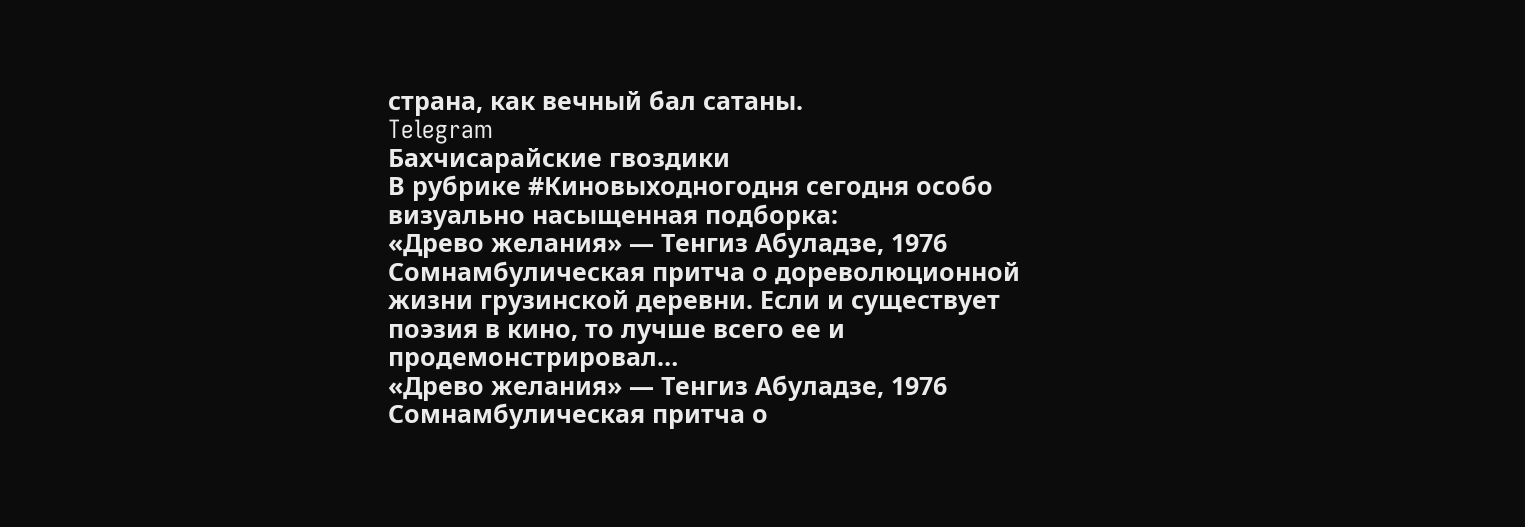страна, как вечный бал сатаны.
Telegram
Бахчисарайские гвоздики
В рубрике #Киновыходногодня сегодня особо визуально насыщенная подборка:
«Древо желания» — Тенгиз Абуладзе, 1976
Сомнамбулическая притча о дореволюционной жизни грузинской деревни. Если и существует поэзия в кино, то лучше всего ее и продемонстрировал…
«Древо желания» — Тенгиз Абуладзе, 1976
Сомнамбулическая притча о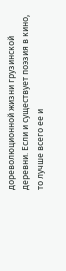дореволюционной жизни грузинской деревни. Если и существует поэзия в кино, то лучше всего ее и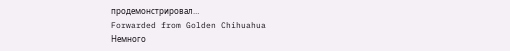продемонстрировал…
Forwarded from Golden Chihuahua
Немного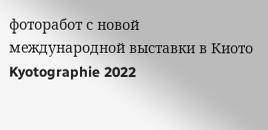фоторабот с новой международной выставки в Киото Kyotographie 2022